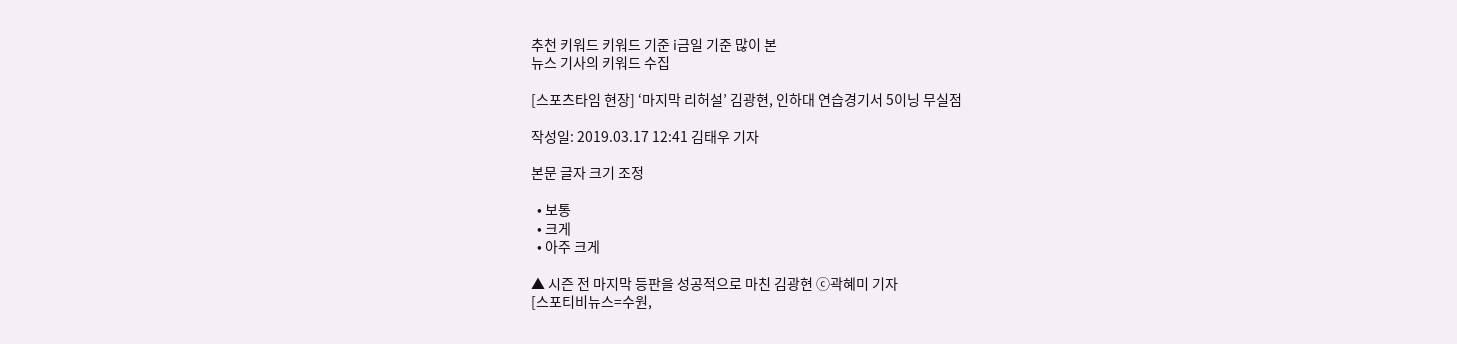추천 키워드 키워드 기준 i금일 기준 많이 본
뉴스 기사의 키워드 수집

[스포츠타임 현장] ‘마지막 리허설’ 김광현, 인하대 연습경기서 5이닝 무실점

작성일: 2019.03.17 12:41 김태우 기자

본문 글자 크기 조정

  • 보통
  • 크게
  • 아주 크게

▲ 시즌 전 마지막 등판을 성공적으로 마친 김광현 ⓒ곽혜미 기자
[스포티비뉴스=수원,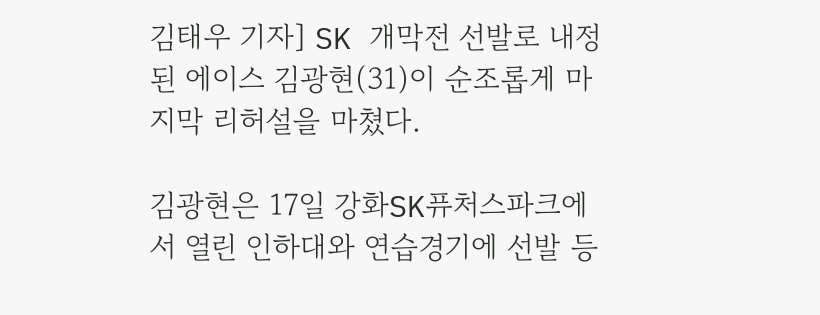김태우 기자] SK 개막전 선발로 내정된 에이스 김광현(31)이 순조롭게 마지막 리허설을 마쳤다.

김광현은 17일 강화SK퓨처스파크에서 열린 인하대와 연습경기에 선발 등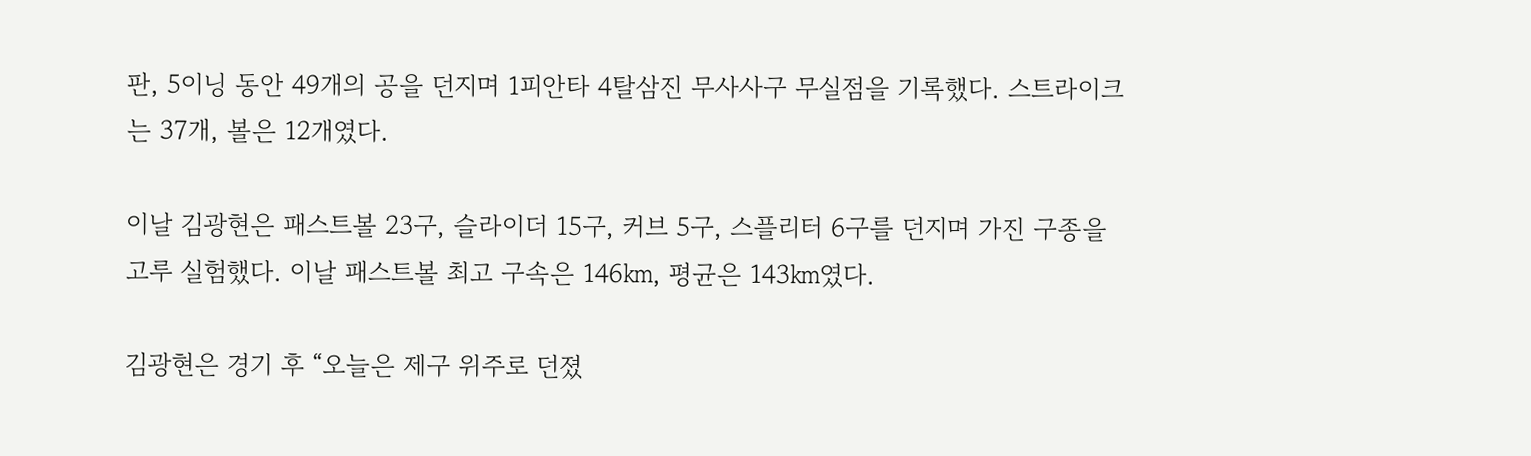판, 5이닝 동안 49개의 공을 던지며 1피안타 4탈삼진 무사사구 무실점을 기록했다. 스트라이크는 37개, 볼은 12개였다.

이날 김광현은 패스트볼 23구, 슬라이더 15구, 커브 5구, 스플리터 6구를 던지며 가진 구종을 고루 실험했다. 이날 패스트볼 최고 구속은 146㎞, 평균은 143㎞였다.

김광현은 경기 후 “오늘은 제구 위주로 던졌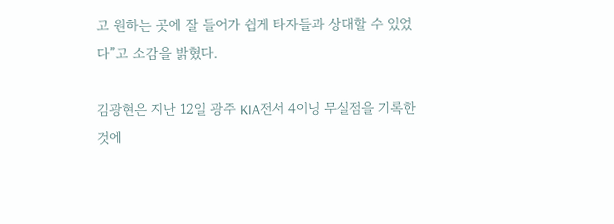고 원하는 곳에 잘 들어가 쉽게 타자들과 상대할 수 있었다”고 소감을 밝혔다.

김광현은 지난 12일 광주 KIA전서 4이닝 무실점을 기록한 것에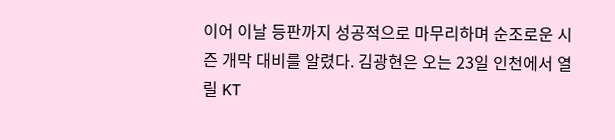이어 이날 등판까지 성공적으로 마무리하며 순조로운 시즌 개막 대비를 알렸다. 김광현은 오는 23일 인천에서 열릴 KT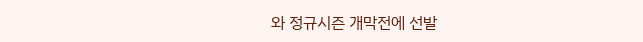와 정규시즌 개막전에 선발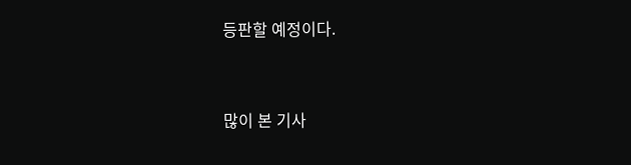등판할 예정이다.



많이 본 기사